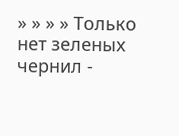» » » » Только нет зеленых чернил -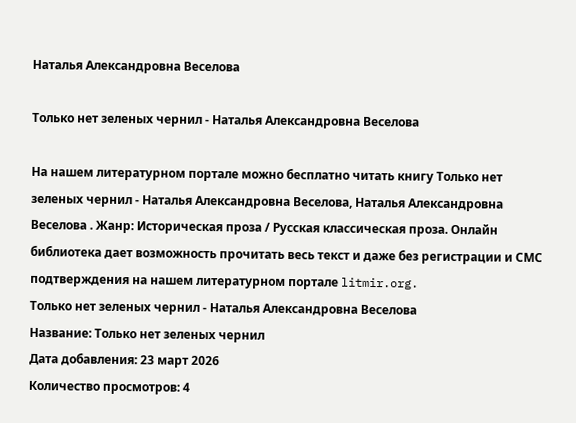Наталья Александровна Веселова

Только нет зеленых чернил - Наталья Александровна Веселова

На нашем литературном портале можно бесплатно читать книгу Только нет зеленых чернил - Наталья Александровна Веселова, Наталья Александровна Веселова . Жанр: Историческая проза / Русская классическая проза. Онлайн библиотека дает возможность прочитать весь текст и даже без регистрации и СМС подтверждения на нашем литературном портале litmir.org.
Только нет зеленых чернил - Наталья Александровна Веселова
Название: Только нет зеленых чернил
Дата добавления: 23 март 2026
Количество просмотров: 4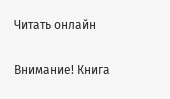Читать онлайн

Внимание! Книга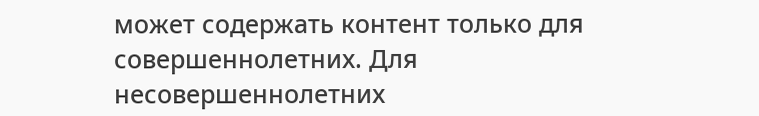может содержать контент только для совершеннолетних. Для несовершеннолетних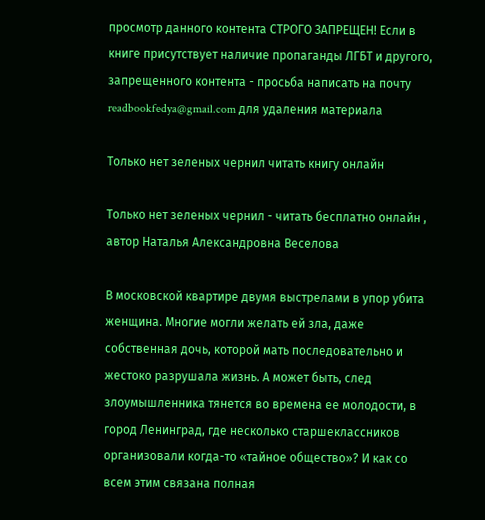просмотр данного контента СТРОГО ЗАПРЕЩЕН! Если в книге присутствует наличие пропаганды ЛГБТ и другого, запрещенного контента - просьба написать на почту readbookfedya@gmail.com для удаления материала

Только нет зеленых чернил читать книгу онлайн

Только нет зеленых чернил - читать бесплатно онлайн , автор Наталья Александровна Веселова

В московской квартире двумя выстрелами в упор убита женщина. Многие могли желать ей зла, даже собственная дочь, которой мать последовательно и жестоко разрушала жизнь. А может быть, след злоумышленника тянется во времена ее молодости, в город Ленинград, где несколько старшеклассников организовали когда-то «тайное общество»? И как со всем этим связана полная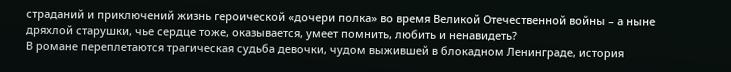страданий и приключений жизнь героической «дочери полка» во время Великой Отечественной войны – а ныне дряхлой старушки, чье сердце тоже, оказывается, умеет помнить, любить и ненавидеть?
В романе переплетаются трагическая судьба девочки, чудом выжившей в блокадном Ленинграде, история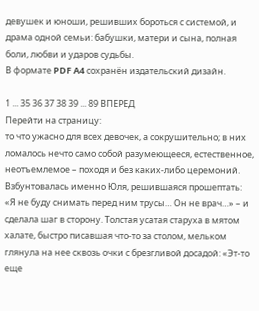девушек и юноши, решивших бороться с системой, и драма одной семьи: бабушки, матери и сына, полная боли, любви и ударов судьбы.
В формате PDF A4 сохранён издательский дизайн.

1 ... 35 36 37 38 39 ... 89 ВПЕРЕД
Перейти на страницу:
то что ужасно для всех девочек, а сокрушительно; в них ломалось нечто само собой разумеющееся, естественное, неотъемлемое – походя и без каких-либо церемоний. Взбунтовалась именно Юля, решившаяся прошептать: «Я не буду снимать перед ним трусы… Он не врач…» – и сделала шаг в сторону. Толстая усатая старуха в мятом халате, быстро писавшая что-то за столом, мельком глянула на нее сквозь очки с брезгливой досадой: «Эт-то еще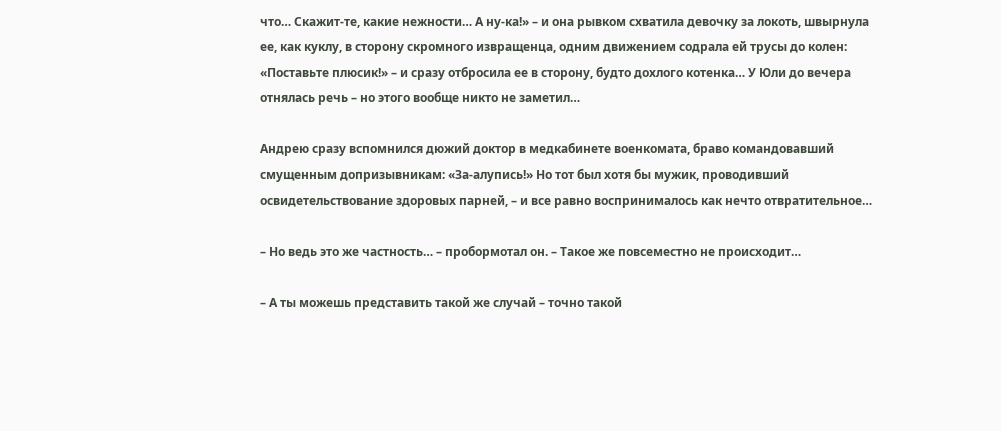что… Скажит-те, какие нежности… А ну-ка!» – и она рывком схватила девочку за локоть, швырнула ее, как куклу, в сторону скромного извращенца, одним движением содрала ей трусы до колен: «Поставьте плюсик!» – и сразу отбросила ее в сторону, будто дохлого котенка… У Юли до вечера отнялась речь – но этого вообще никто не заметил…

Андрею сразу вспомнился дюжий доктор в медкабинете военкомата, браво командовавший смущенным допризывникам: «За-алупись!» Но тот был хотя бы мужик, проводивший освидетельствование здоровых парней, – и все равно воспринималось как нечто отвратительное…

– Но ведь это же частность… – пробормотал он. – Такое же повсеместно не происходит…

– А ты можешь представить такой же случай – точно такой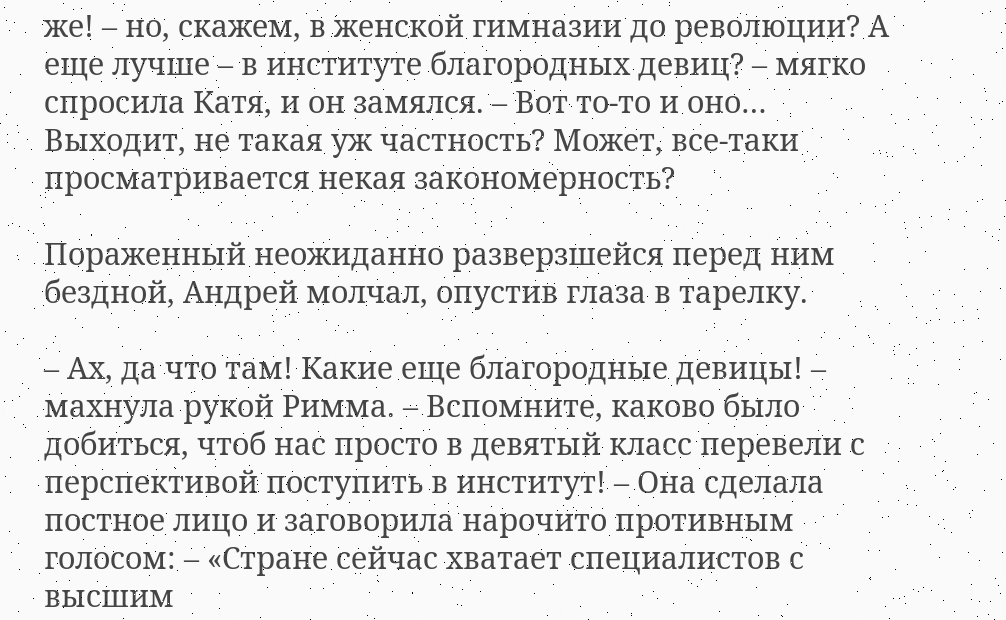же! – но, скажем, в женской гимназии до революции? А еще лучше – в институте благородных девиц? – мягко спросила Катя, и он замялся. – Вот то-то и оно… Выходит, не такая уж частность? Может, все-таки просматривается некая закономерность?

Пораженный неожиданно разверзшейся перед ним бездной, Андрей молчал, опустив глаза в тарелку.

– Ах, да что там! Какие еще благородные девицы! – махнула рукой Римма. – Вспомните, каково было добиться, чтоб нас просто в девятый класс перевели с перспективой поступить в институт! – Она сделала постное лицо и заговорила нарочито противным голосом: – «Стране сейчас хватает специалистов с высшим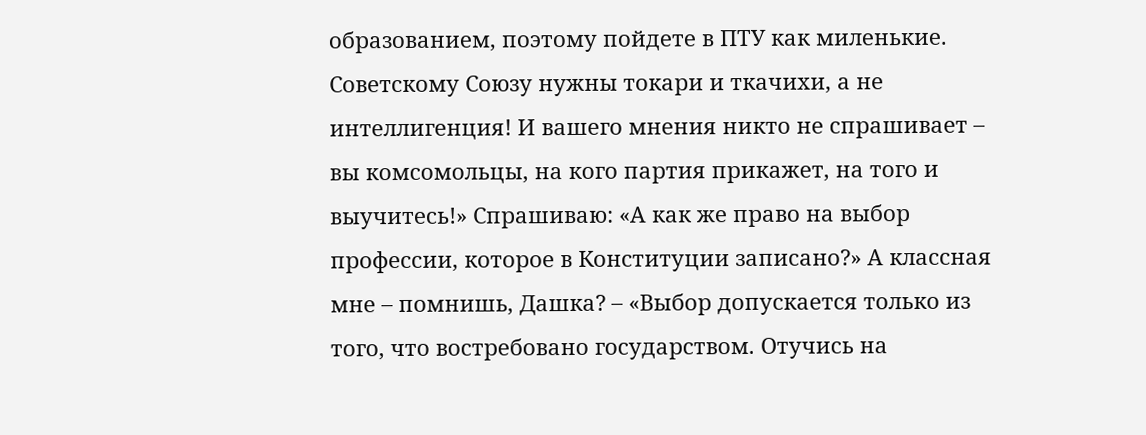образованием, поэтому пойдете в ПТУ как миленькие. Советскому Союзу нужны токари и ткачихи, а не интеллигенция! И вашего мнения никто не спрашивает – вы комсомольцы, на кого партия прикажет, на того и выучитесь!» Спрашиваю: «А как же право на выбор профессии, которое в Конституции записано?» А классная мне – помнишь, Дашка? – «Выбор допускается только из того, что востребовано государством. Отучись на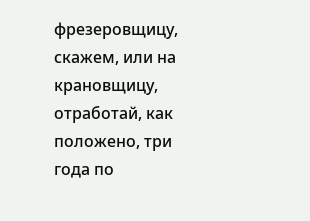фрезеровщицу, скажем, или на крановщицу, отработай, как положено, три года по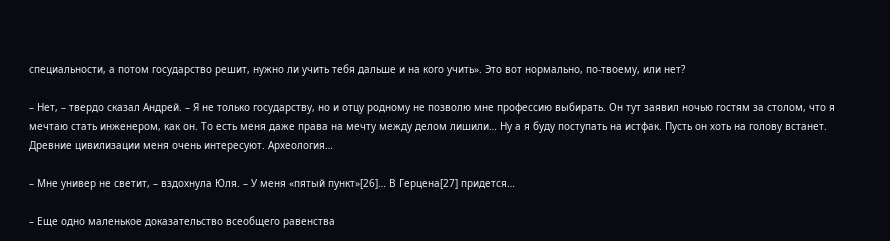специальности, а потом государство решит, нужно ли учить тебя дальше и на кого учить». Это вот нормально, по-твоему, или нет?

– Нет, – твердо сказал Андрей. – Я не только государству, но и отцу родному не позволю мне профессию выбирать. Он тут заявил ночью гостям за столом, что я мечтаю стать инженером, как он. То есть меня даже права на мечту между делом лишили… Ну а я буду поступать на истфак. Пусть он хоть на голову встанет. Древние цивилизации меня очень интересуют. Археология…

– Мне универ не светит, – вздохнула Юля. – У меня «пятый пункт»[26]… В Герцена[27] придется…

– Еще одно маленькое доказательство всеобщего равенства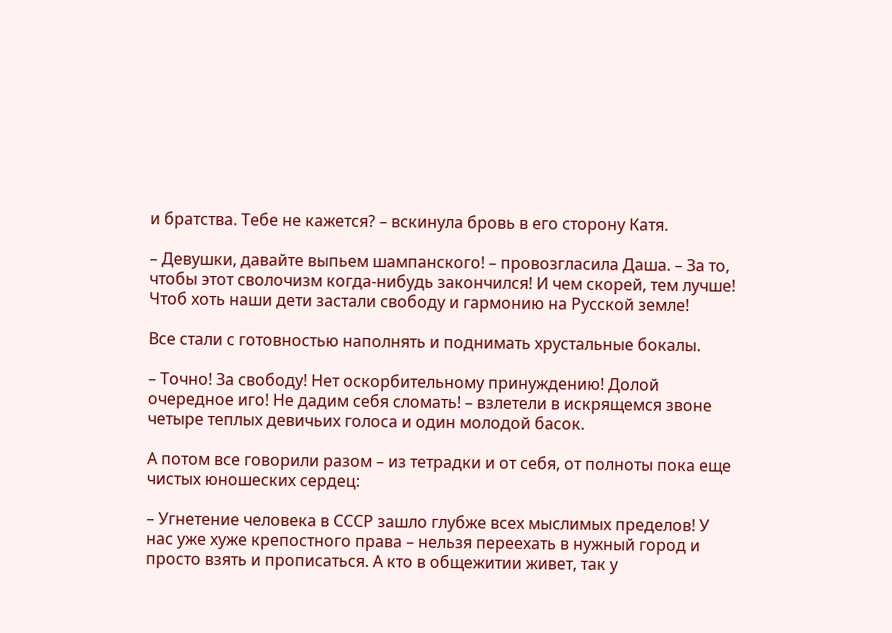и братства. Тебе не кажется? – вскинула бровь в его сторону Катя.

– Девушки, давайте выпьем шампанского! – провозгласила Даша. – За то, чтобы этот сволочизм когда-нибудь закончился! И чем скорей, тем лучше! Чтоб хоть наши дети застали свободу и гармонию на Русской земле!

Все стали с готовностью наполнять и поднимать хрустальные бокалы.

– Точно! За свободу! Нет оскорбительному принуждению! Долой очередное иго! Не дадим себя сломать! – взлетели в искрящемся звоне четыре теплых девичьих голоса и один молодой басок.

А потом все говорили разом – из тетрадки и от себя, от полноты пока еще чистых юношеских сердец:

– Угнетение человека в СССР зашло глубже всех мыслимых пределов! У нас уже хуже крепостного права – нельзя переехать в нужный город и просто взять и прописаться. А кто в общежитии живет, так у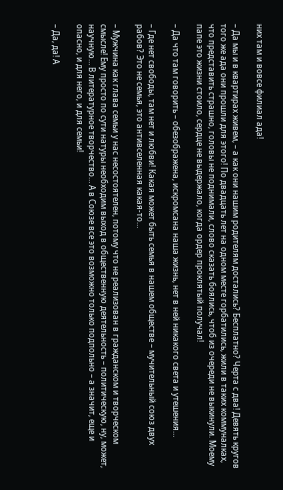них там и вовсе филиал ада!

– Да мы и в квартирах живем, – а как они нашим родителям достались? Бесплатно? Черта с два! Девять кругов того же ада они прошли для этого! По двадцать лет на одном месте горбатились, жили в таких коммуналках, что представить страшно, головы не поднимали, слово сказать боялись, чтоб из очереди не выкинули. Моему папе это жизни стоило, сердце не выдержало, когда ордер проклятый получал!

– Да что там говорить – обезображена, искромсана наша жизнь, нет в ней никакого света и утешения…

– Где нет свободы, там нет и любви! Какая может быть семья в нашем обществе – мучительный союз двух рабов? Это не семья, это антивселенная какая-то…

– Мужчина как глава семьи у нас несостоятелен, потому что не реализован в гражданском и творческом смысле! Ему просто по сути натуры необходим выход в общественную деятельность – политическую, ну, может, научную… В литературное творчество… А в Союзе все это возможно только подпольно – а значит, еще и опасно, и для него, и для семьи!

– Да, да! А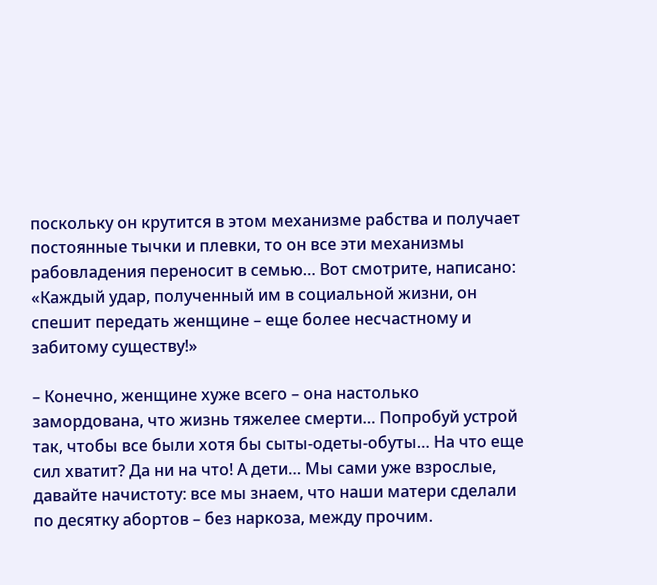поскольку он крутится в этом механизме рабства и получает постоянные тычки и плевки, то он все эти механизмы рабовладения переносит в семью… Вот смотрите, написано: «Каждый удар, полученный им в социальной жизни, он спешит передать женщине – еще более несчастному и забитому существу!»

– Конечно, женщине хуже всего – она настолько замордована, что жизнь тяжелее смерти… Попробуй устрой так, чтобы все были хотя бы сыты-одеты-обуты… На что еще сил хватит? Да ни на что! А дети… Мы сами уже взрослые, давайте начистоту: все мы знаем, что наши матери сделали по десятку абортов – без наркоза, между прочим.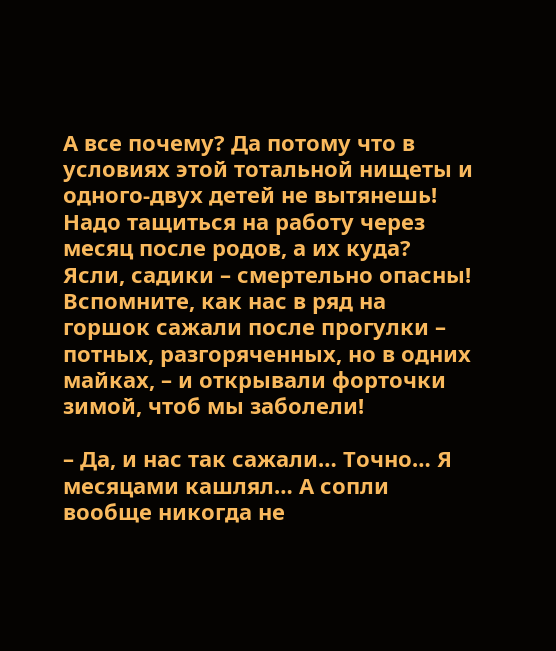А все почему? Да потому что в условиях этой тотальной нищеты и одного-двух детей не вытянешь! Надо тащиться на работу через месяц после родов, а их куда? Ясли, садики – смертельно опасны! Вспомните, как нас в ряд на горшок сажали после прогулки – потных, разгоряченных, но в одних майках, – и открывали форточки зимой, чтоб мы заболели!

– Да, и нас так сажали… Точно… Я месяцами кашлял… А сопли вообще никогда не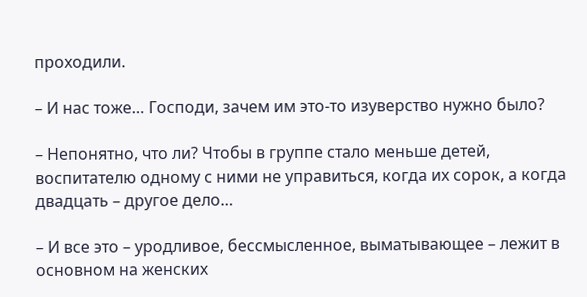проходили.

– И нас тоже… Господи, зачем им это-то изуверство нужно было?

– Непонятно, что ли? Чтобы в группе стало меньше детей, воспитателю одному с ними не управиться, когда их сорок, а когда двадцать – другое дело…

– И все это – уродливое, бессмысленное, выматывающее – лежит в основном на женских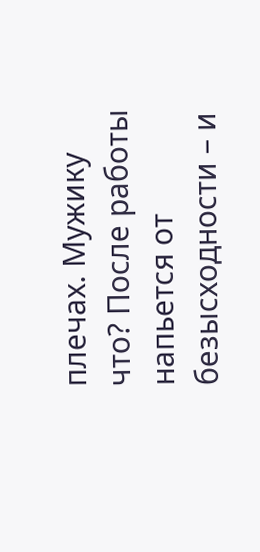плечах. Мужику что? После работы напьется от безысходности – и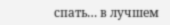спать… в лучшем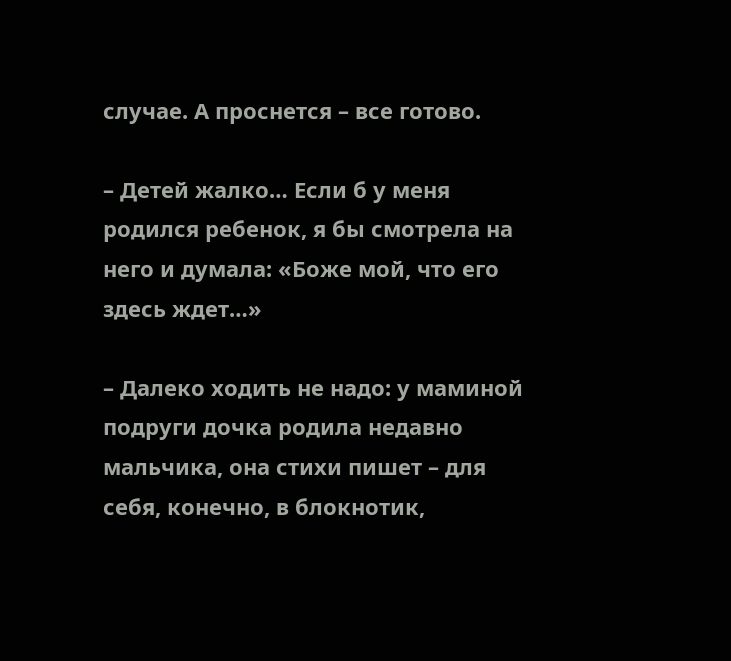случае. А проснется – все готово.

– Детей жалко… Если б у меня родился ребенок, я бы смотрела на него и думала: «Боже мой, что его здесь ждет…»

– Далеко ходить не надо: у маминой подруги дочка родила недавно мальчика, она стихи пишет – для себя, конечно, в блокнотик,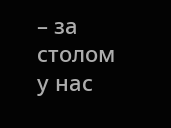– за столом у нас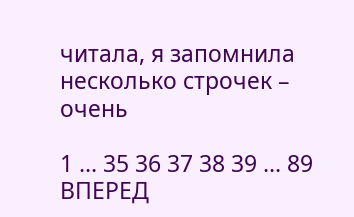читала, я запомнила несколько строчек – очень

1 ... 35 36 37 38 39 ... 89 ВПЕРЕД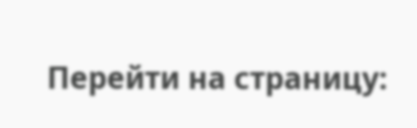Перейти на страницу: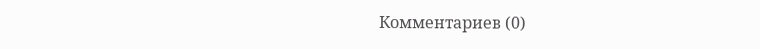Комментариев (0)